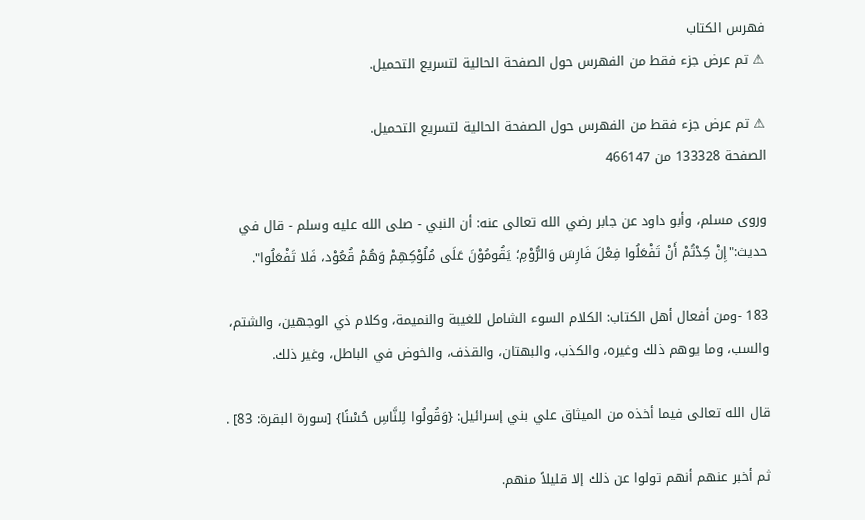فهرس الكتاب
⚠ تم عرض جزء فقط من الفهرس حول الصفحة الحالية لتسريع التحميل.

⚠ تم عرض جزء فقط من الفهرس حول الصفحة الحالية لتسريع التحميل.
الصفحة 133328 من 466147

وروى مسلم، وأبو داود عن جابر رضي الله تعالى عنه: أن النبي - صلى الله عليه وسلم - قال في حديث:"إِنْ كِدْتُمْ أَنْ تَفْعَلُوا فِعْلَ فَارِسَ وَالرُّوْمِ؛ يَقُومُوْنَ عَلَى مُلُوْكِهِمْ وَهُمْ قُعُوْد، فَلا تَفْعَلُوا".

183 -ومن أفعال أهل الكتاب: الكلام السوء الشامل للغيبة والنميمة، وكلام ذي الوجهين، والشتم، والسب، وما يوهم ذلك وغيره، والكذب، والبهتان، والقذف، والخوض في الباطل، وغير ذلك.

قال الله تعالى فيما أخذه من الميثاق علي بني إسرائيل: {وَقُولُوا لِلنَّاسِ حُسْنًا} [سورة البقرة: 83] .

ثم أخبر عنهم أنهم تولوا عن ذلك إلا قليلاً منهم.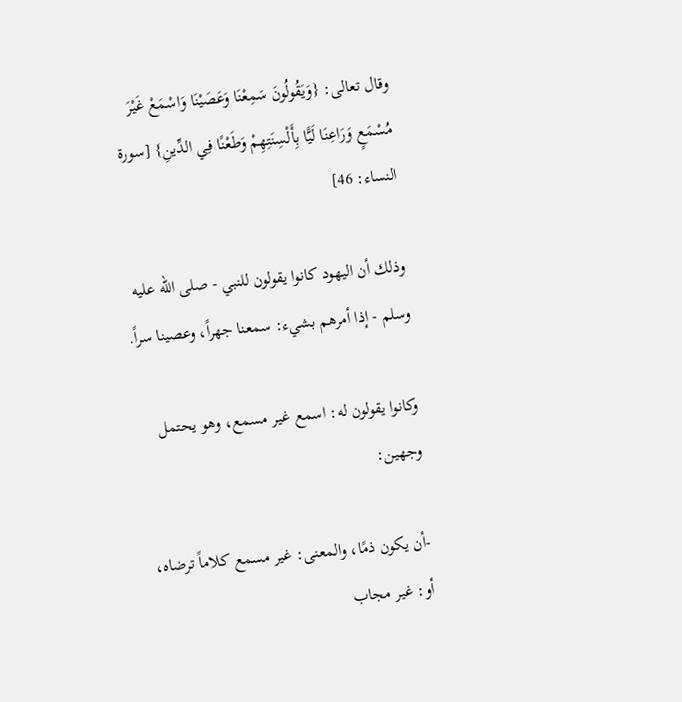وقال تعالى: {وَيَقُولُونَ سَمِعْنَا وَعَصَيْنَا وَاسْمَعْ غَيْرَ مُسْمَعٍ وَرَاعِنَا لَيًّا بِأَلْسِنَتِهِمْ وَطَعْنًا فِي الدِّينِ} [سورة النساء: 46]

وذلك أن اليهود كانوا يقولون للنبي - صلى الله عليه وسلم - إذا أمرهم بشيء: سمعنا جهراً، وعصينا سراً.

وكانوا يقولون له: اسمع غير مسمع، وهو يحتمل وجهين:

-أن يكون ذمًا، والمعنى: غير مسمع كلاماً ترضاه، أو: غير مجاب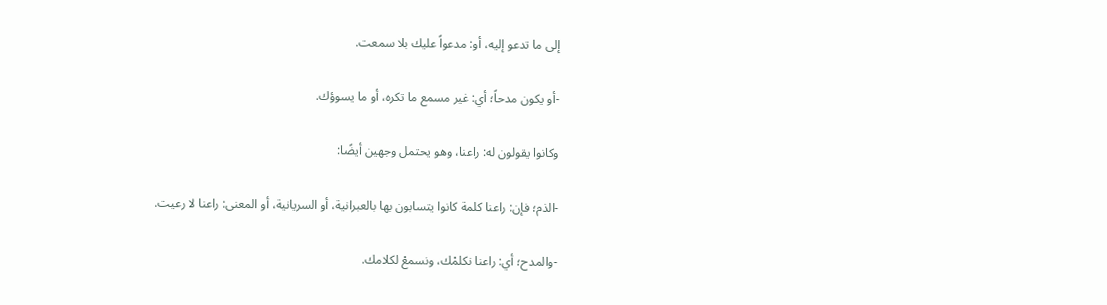إلى ما تدعو إليه، أو: مدعواً عليك بلا سمعت.

-أو يكون مدحاً؛ أي: غير مسمع ما تكره، أو ما يسوؤك.

وكانوا يقولون له: راعنا، وهو يحتمل وجهين أيضًا:

-الذم؛ فإن: راعنا كلمة كانوا يتسابون بها بالعبرانية، أو السريانية، أو المعنى: راعنا لا رعيت.

-والمدح؛ أي: راعنا نكلمْك، ونسمعْ لكلامك.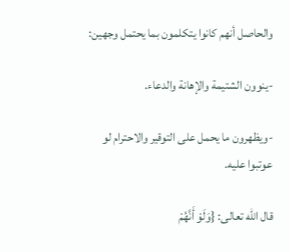والحاصل أنهم كانوا يتكلمون بما يحتمل وجهين:

-ينوون الشتيمة والإهانة والدعاء.

-ويظهرون ما يحمل على التوقير والاحترام لو عوتبوا عليه.

قال الله تعالى: {وَلَوْ أَنَّهُمْ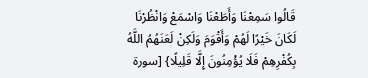قَالُوا سَمِعْنَا وَأَطَعْنَا وَاسْمَعْ وَانْظُرْنَا لَكَانَ خَيْرًا لَهُمْ وَأَقْوَمَ وَلَكِنْ لَعَنَهُمُ اللَّهُ بِكُفْرِهِمْ فَلَا يُؤْمِنُونَ إِلَّا قَلِيلًا} [سورة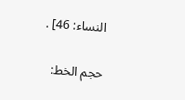النساء: 46] .

حجم الخط: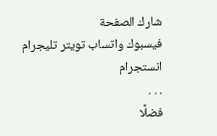شارك الصفحة
فيسبوك واتساب تويتر تليجرام انستجرام
. . .
فضلًا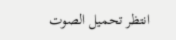انتظر تحميل الصوت